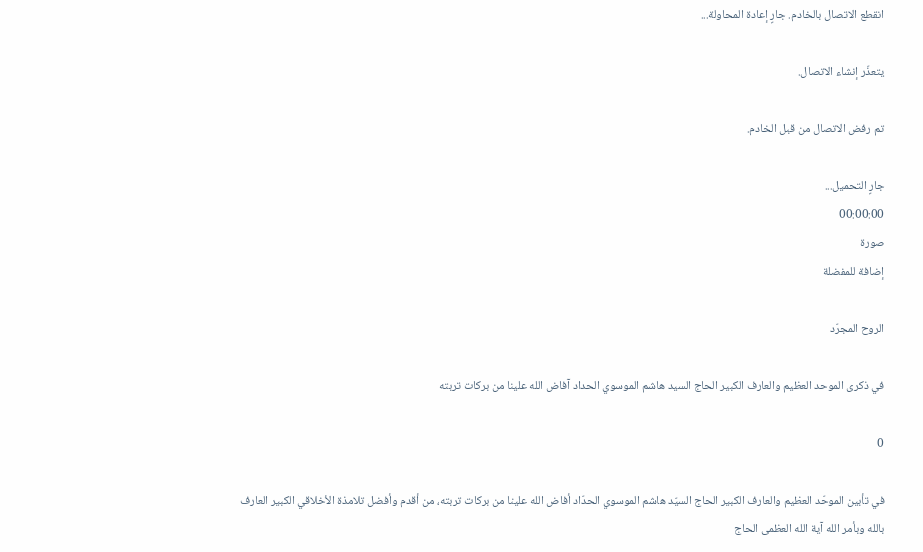انقطع الاتصال بالخادم. جارٍ إعادة المحاولة...

يتعذّر إنشاء الاتصال.

تم رفض الاتصال من قبل الخادم.

جارٍ التحميل...
00:00:00
صورة
إضافة للمفضلة

الروح المجرّد

في ذكرى الموحد العظيم والعارف الكبير الحاج السيد هاشم الموسوي الحداد آفاض الله علينا من بركات تربته

0

في تأبين الموحّد العظيم والعارف الكبير الحاج السيّد هاشم الموسوي الحدّاد أفاض الله علينا من بركات تربته، من أقدم وأفضل تلامذة الأخلاقي الكبير العارف بالله وبأمر الله آية الله العظمى الحاج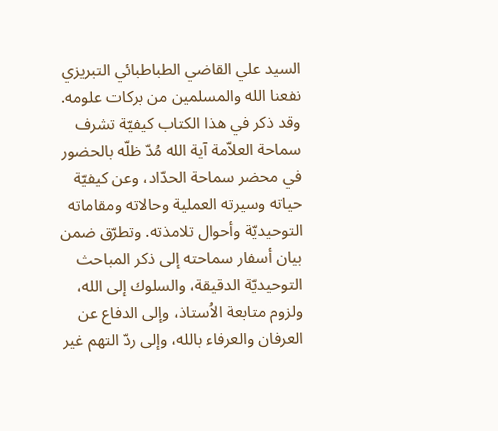السيد علي القاضي الطباطبائي التبريزي نفعنا الله والمسلمين من بركات علومه. وقد ذكر في هذا الكتاب كيفيّة تشرف سماحة العلاّمة آية الله مُدّ ظلّه بالحضور في محضر سماحة الحدّاد، وعن كيفيّة حياته وسيرته العملية وحالاته ومقاماته التوحيديّة وأحوال تلامذته. وتطرّق ضمن بيان أسفار سماحته إلى ذكر المباحث التوحيديّة الدقيقة، والسلوك إلى الله، ولزوم متابعة الاُستاذ، وإلى الدفاع عن العرفان والعرفاء بالله، وإلى ردّ التهم غير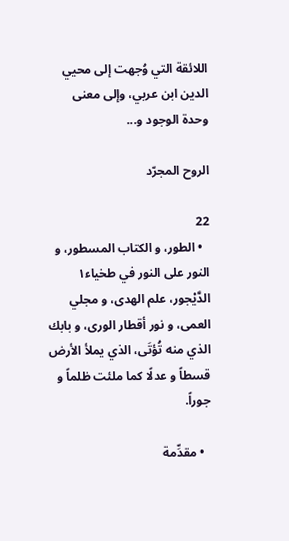اللائقة التي وُجهت إلى محيي الدين ابن عربي، وإلى معنى وحدة الوجود و...

الروح المجرّد

22
  • الطور، و الكتاب المسطور، و النور على النور في طخياء۱ الدَّيْجور، علم الهدى، و مجلي العمى، و نور أقطار الورى، و بابك الذي منه تُؤتَى، الذي يملأ الأرض قسطاً و عدلًا كما ملئت ظلماً و جوراً.

  • مقدِّمة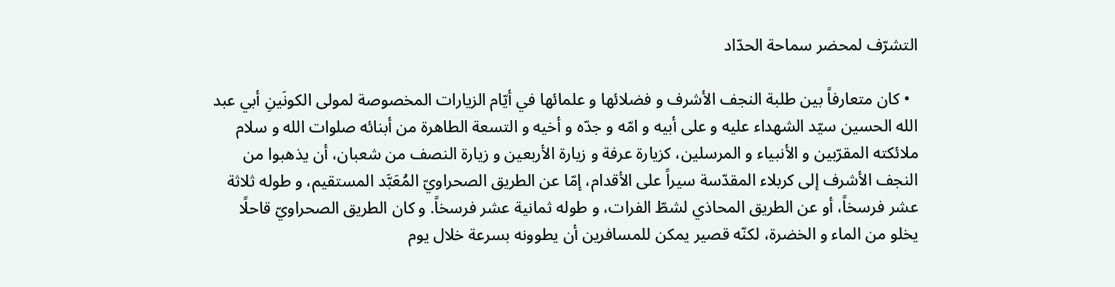التشرّف لمحضر سماحة الحدّاد

  • كان متعارفاً بين طلبة النجف الأشرف و فضلائها و علمائها في أيّام الزيارات المخصوصة لمولى الكونَينِ أبي عبد الله الحسين سيّد الشهداء عليه و على أبيه و امّه و جدّه و أخيه و التسعة الطاهرة من أبنائه صلوات الله و سلام ملائكته المقرّبين و الأنبياء و المرسلين، كزيارة عرفة و زيارة الأربعين و زيارة النصف من شعبان، أن يذهبوا من النجف الأشرف إلى كربلاء المقدّسة سيراً على الأقدام، إمّا عن الطريق الصحراويّ المُعَبَّد المستقيم، و طوله ثلاثة عشر فرسخاً، أو عن الطريق المحاذي لشطّ الفرات، و طوله ثمانية عشر فرسخاً. و كان الطريق الصحراويّ قاحلًا يخلو من الماء و الخضرة، لكنّه قصير يمكن للمسافرين أن يطوونه بسرعة خلال يوم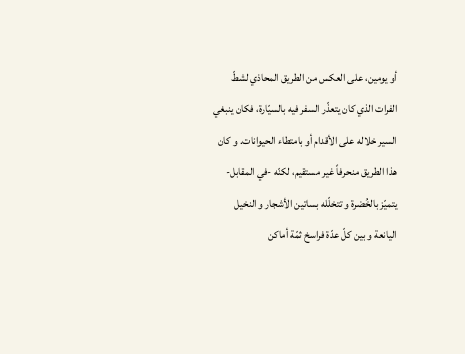أو يومين، على العكس من الطريق المحاذي لشطّ الفرات الذي كان يتعذّر السفر فيه بالسيّارة، فكان ينبغي السير خلاله على الأقدام أو بامتطاء الحيوانات. و كان هذا الطريق منحرفاً غير مستقيم، لكنّه -في المقابل- يتميّز بالخُضرة و تتخلّله بساتين الأشجار و النخيل اليانعة و بين كلّ عدّة فراسخ ثمّة أماكن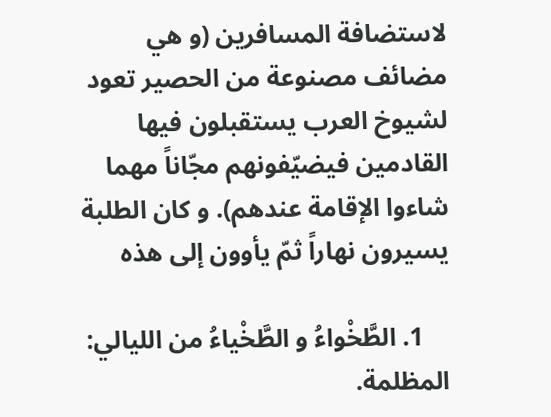لاستضافة المسافرين (و هي مضائف مصنوعة من الحصير تعود لشيوخ العرب يستقبلون فيها القادمين فيضيّفونهم مجّاناً مهما شاءوا الإقامة عندهم). و كان الطلبة يسيرون نهاراً ثمّ يأوون إلى هذه‌

    1. الطَّخْواءُ و الطَّخْياءُ من الليالي: المظلمة.